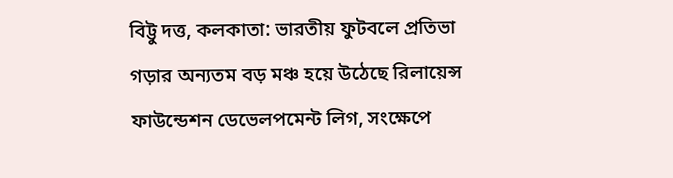বিট্টু দত্ত, কলকাতা: ভারতীয় ফুটবলে প্রতিভা গড়ার অন্যতম বড় মঞ্চ হয়ে উঠেছে রিলায়েন্স ফাউন্ডেশন ডেভেলপমেন্ট লিগ, সংক্ষেপে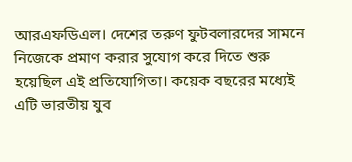আরএফডিএল। দেশের তরুণ ফুটবলারদের সামনে নিজেকে প্রমাণ করার সুযোগ করে দিতে শুরু হয়েছিল এই প্রতিযোগিতা। কয়েক বছরের মধ্যেই এটি ভারতীয় যুব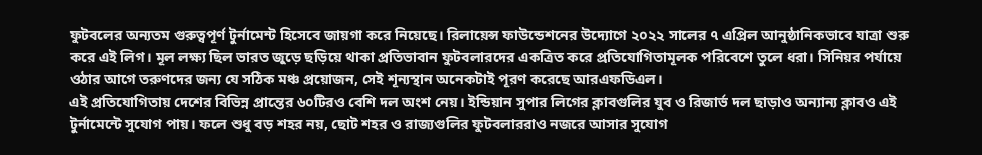ফুটবলের অন্যতম গুরুত্বপূর্ণ টুর্নামেন্ট হিসেবে জায়গা করে নিয়েছে। রিলায়েন্স ফাউন্ডেশনের উদ্যোগে ২০২২ সালের ৭ এপ্রিল আনুষ্ঠানিকভাবে যাত্রা শুরু করে এই লিগ। মূল লক্ষ্য ছিল ভারত জুড়ে ছড়িয়ে থাকা প্রতিভাবান ফুটবলারদের একত্রিত করে প্রতিযোগিতামূলক পরিবেশে তুলে ধরা। সিনিয়র পর্যায়ে ওঠার আগে তরুণদের জন্য যে সঠিক মঞ্চ প্রয়োজন, সেই শূন্যস্থান অনেকটাই পূরণ করেছে আরএফডিএল।
এই প্রতিযোগিতায় দেশের বিভিন্ন প্রান্তের ৬০টিরও বেশি দল অংশ নেয়। ইন্ডিয়ান সুপার লিগের ক্লাবগুলির যুব ও রিজার্ভ দল ছাড়াও অন্যান্য ক্লাবও এই টুর্নামেন্টে সুযোগ পায়। ফলে শুধু বড় শহর নয়, ছোট শহর ও রাজ্যগুলির ফুটবলাররাও নজরে আসার সুযোগ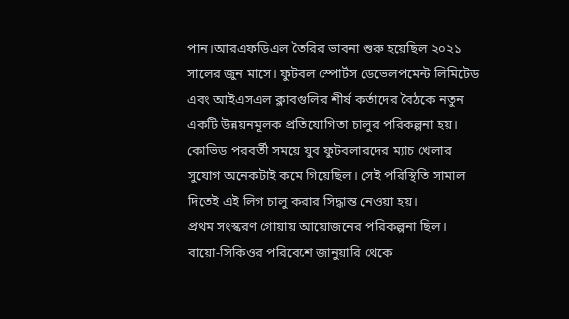পান।আরএফডিএল তৈরির ভাবনা শুরু হয়েছিল ২০২১ সালের জুন মাসে। ফুটবল স্পোর্টস ডেভেলপমেন্ট লিমিটেড এবং আইএসএল ক্লাবগুলির শীর্ষ কর্তাদের বৈঠকে নতুন একটি উন্নয়নমূলক প্রতিযোগিতা চালুর পরিকল্পনা হয়। কোভিড পরবর্তী সময়ে যুব ফুটবলারদের ম্যাচ খেলার সুযোগ অনেকটাই কমে গিয়েছিল। সেই পরিস্থিতি সামাল দিতেই এই লিগ চালু করার সিদ্ধান্ত নেওয়া হয়।
প্রথম সংস্করণ গোয়ায় আয়োজনের পরিকল্পনা ছিল। বায়ো-সিকিওর পরিবেশে জানুয়ারি থেকে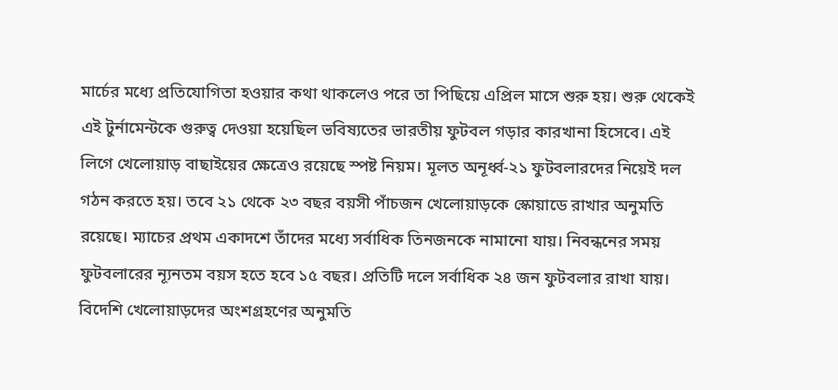মার্চের মধ্যে প্রতিযোগিতা হওয়ার কথা থাকলেও পরে তা পিছিয়ে এপ্রিল মাসে শুরু হয়। শুরু থেকেই এই টুর্নামেন্টকে গুরুত্ব দেওয়া হয়েছিল ভবিষ্যতের ভারতীয় ফুটবল গড়ার কারখানা হিসেবে। এই লিগে খেলোয়াড় বাছাইয়ের ক্ষেত্রেও রয়েছে স্পষ্ট নিয়ম। মূলত অনূর্ধ্ব-২১ ফুটবলারদের নিয়েই দল গঠন করতে হয়। তবে ২১ থেকে ২৩ বছর বয়সী পাঁচজন খেলোয়াড়কে স্কোয়াডে রাখার অনুমতি রয়েছে। ম্যাচের প্রথম একাদশে তাঁদের মধ্যে সর্বাধিক তিনজনকে নামানো যায়। নিবন্ধনের সময় ফুটবলারের ন্যূনতম বয়স হতে হবে ১৫ বছর। প্রতিটি দলে সর্বাধিক ২৪ জন ফুটবলার রাখা যায়। বিদেশি খেলোয়াড়দের অংশগ্রহণের অনুমতি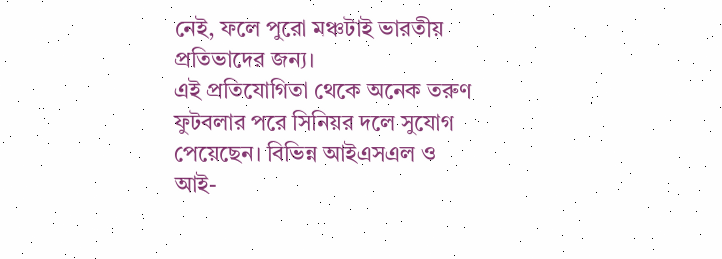নেই, ফলে পুরো মঞ্চটাই ভারতীয় প্রতিভাদের জন্য।
এই প্রতিযোগিতা থেকে অনেক তরুণ ফুটবলার পরে সিনিয়র দলে সুযোগ পেয়েছেন। বিভিন্ন আইএসএল ও আই-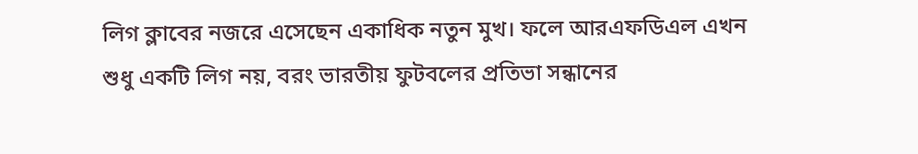লিগ ক্লাবের নজরে এসেছেন একাধিক নতুন মুখ। ফলে আরএফডিএল এখন শুধু একটি লিগ নয়, বরং ভারতীয় ফুটবলের প্রতিভা সন্ধানের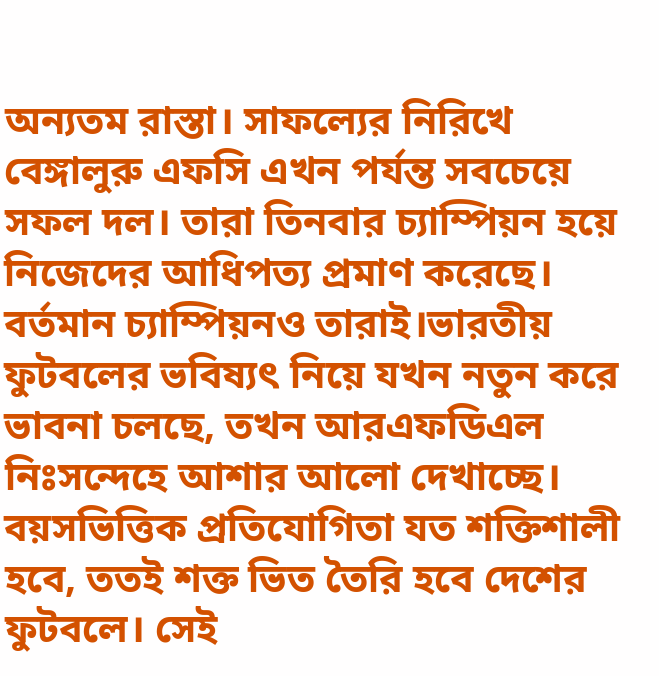অন্যতম রাস্তা। সাফল্যের নিরিখে বেঙ্গালুরু এফসি এখন পর্যন্ত সবচেয়ে সফল দল। তারা তিনবার চ্যাম্পিয়ন হয়ে নিজেদের আধিপত্য প্রমাণ করেছে। বর্তমান চ্যাম্পিয়নও তারাই।ভারতীয় ফুটবলের ভবিষ্যৎ নিয়ে যখন নতুন করে ভাবনা চলছে, তখন আরএফডিএল নিঃসন্দেহে আশার আলো দেখাচ্ছে। বয়সভিত্তিক প্রতিযোগিতা যত শক্তিশালী হবে, ততই শক্ত ভিত তৈরি হবে দেশের ফুটবলে। সেই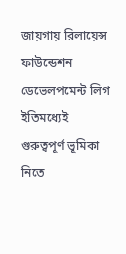জায়গায় রিলায়েন্স ফাউন্ডেশন ডেভেলপমেন্ট লিগ ইতিমধ্যেই গুরুত্বপূর্ণ ভূমিকা নিতে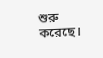শুরু করেছে।